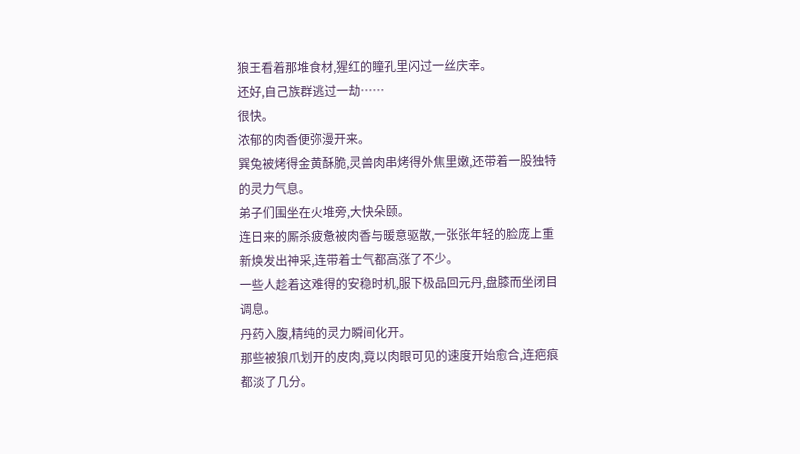狼王看着那堆食材,猩红的瞳孔里闪过一丝庆幸。
还好,自己族群逃过一劫……
很快。
浓郁的肉香便弥漫开来。
巽兔被烤得金黄酥脆,灵兽肉串烤得外焦里嫩,还带着一股独特的灵力气息。
弟子们围坐在火堆旁,大快朵颐。
连日来的厮杀疲惫被肉香与暖意驱散,一张张年轻的脸庞上重新焕发出神采,连带着士气都高涨了不少。
一些人趁着这难得的安稳时机,服下极品回元丹,盘膝而坐闭目调息。
丹药入腹,精纯的灵力瞬间化开。
那些被狼爪划开的皮肉,竟以肉眼可见的速度开始愈合,连疤痕都淡了几分。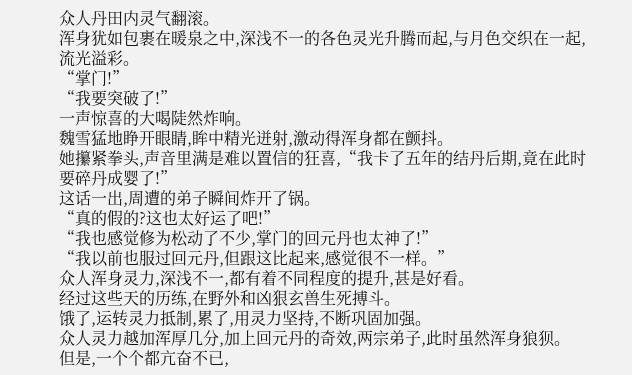众人丹田内灵气翻滚。
浑身犹如包裹在暖泉之中,深浅不一的各色灵光升腾而起,与月色交织在一起,流光溢彩。
“掌门!”
“我要突破了!”
一声惊喜的大喝陡然炸响。
魏雪猛地睁开眼睛,眸中精光迸射,激动得浑身都在颤抖。
她攥紧拳头,声音里满是难以置信的狂喜,“我卡了五年的结丹后期,竟在此时要碎丹成婴了!”
这话一出,周遭的弟子瞬间炸开了锅。
“真的假的?这也太好运了吧!”
“我也感觉修为松动了不少,掌门的回元丹也太神了!”
“我以前也服过回元丹,但跟这比起来,感觉很不一样。”
众人浑身灵力,深浅不一,都有着不同程度的提升,甚是好看。
经过这些天的历练,在野外和凶狠玄兽生死搏斗。
饿了,运转灵力抵制,累了,用灵力坚持,不断巩固加强。
众人灵力越加浑厚几分,加上回元丹的奇效,两宗弟子,此时虽然浑身狼狈。
但是,一个个都亢奋不已,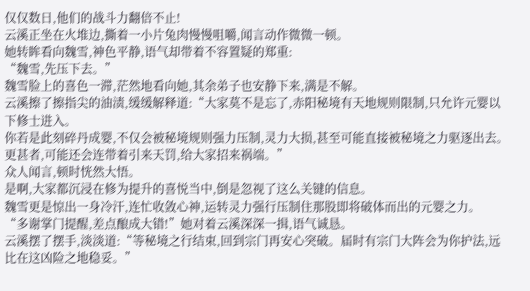仅仅数日,他们的战斗力翻倍不止!
云溪正坐在火堆边,撕着一小片兔肉慢慢咀嚼,闻言动作微微一顿。
她转眸看向魏雪,神色平静,语气却带着不容置疑的郑重:
“魏雪,先压下去。”
魏雪脸上的喜色一滞,茫然地看向她,其余弟子也安静下来,满是不解。
云溪擦了擦指尖的油渍,缓缓解释道:“大家莫不是忘了,赤阳秘境有天地规则限制,只允许元婴以下修士进入。
你若是此刻碎丹成婴,不仅会被秘境规则强力压制,灵力大损,甚至可能直接被秘境之力驱逐出去。
更甚者,可能还会连带着引来天罚,给大家招来祸端。”
众人闻言,顿时恍然大悟。
是啊,大家都沉浸在修为提升的喜悦当中,倒是忽视了这么关键的信息。
魏雪更是惊出一身冷汗,连忙收敛心神,运转灵力强行压制住那股即将破体而出的元婴之力。
“多谢掌门提醒,差点酿成大错!”她对着云溪深深一揖,语气诚恳。
云溪摆了摆手,淡淡道:“等秘境之行结束,回到宗门再安心突破。届时有宗门大阵会为你护法,远比在这凶险之地稳妥。”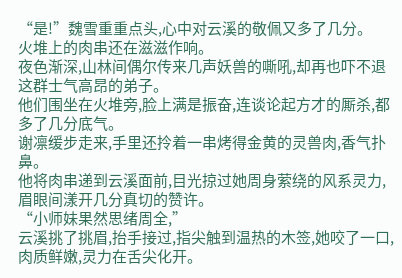“是!”魏雪重重点头,心中对云溪的敬佩又多了几分。
火堆上的肉串还在滋滋作响。
夜色渐深,山林间偶尔传来几声妖兽的嘶吼,却再也吓不退这群士气高昂的弟子。
他们围坐在火堆旁,脸上满是振奋,连谈论起方才的厮杀,都多了几分底气。
谢凛缓步走来,手里还拎着一串烤得金黄的灵兽肉,香气扑鼻。
他将肉串递到云溪面前,目光掠过她周身萦绕的风系灵力,眉眼间漾开几分真切的赞许。
“小师妹果然思绪周全,”
云溪挑了挑眉,抬手接过,指尖触到温热的木签,她咬了一口,肉质鲜嫩,灵力在舌尖化开。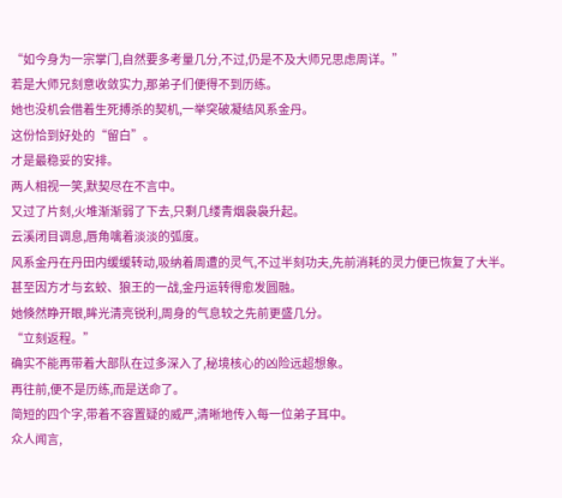“如今身为一宗掌门,自然要多考量几分,不过,仍是不及大师兄思虑周详。”
若是大师兄刻意收敛实力,那弟子们便得不到历练。
她也没机会借着生死搏杀的契机,一举突破凝结风系金丹。
这份恰到好处的“留白”。
才是最稳妥的安排。
两人相视一笑,默契尽在不言中。
又过了片刻,火堆渐渐弱了下去,只剩几缕青烟袅袅升起。
云溪闭目调息,唇角噙着淡淡的弧度。
风系金丹在丹田内缓缓转动,吸纳着周遭的灵气,不过半刻功夫,先前消耗的灵力便已恢复了大半。
甚至因方才与玄蛟、狼王的一战,金丹运转得愈发圆融。
她倏然睁开眼,眸光清亮锐利,周身的气息较之先前更盛几分。
“立刻返程。”
确实不能再带着大部队在过多深入了,秘境核心的凶险远超想象。
再往前,便不是历练,而是送命了。
简短的四个字,带着不容置疑的威严,清晰地传入每一位弟子耳中。
众人闻言,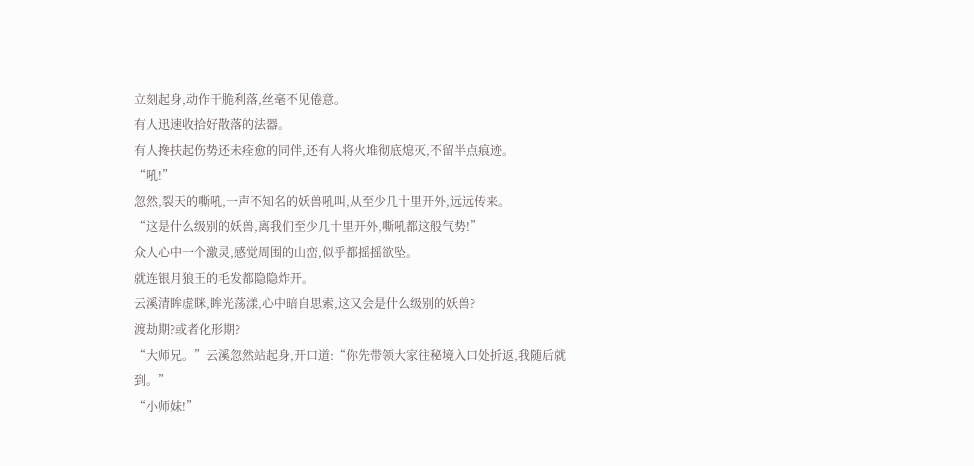立刻起身,动作干脆利落,丝毫不见倦意。
有人迅速收拾好散落的法器。
有人搀扶起伤势还未痊愈的同伴,还有人将火堆彻底熄灭,不留半点痕迹。
“吼!”
忽然,裂天的嘶吼,一声不知名的妖兽吼叫,从至少几十里开外,远远传来。
“这是什么级别的妖兽,离我们至少几十里开外,嘶吼都这般气势!”
众人心中一个激灵,感觉周围的山峦,似乎都摇摇欲坠。
就连银月狼王的毛发都隐隐炸开。
云溪清眸虚眯,眸光荡漾,心中暗自思索,这又会是什么级别的妖兽?
渡劫期?或者化形期?
“大师兄。”云溪忽然站起身,开口道:“你先带领大家往秘境入口处折返,我随后就到。”
“小师妹!”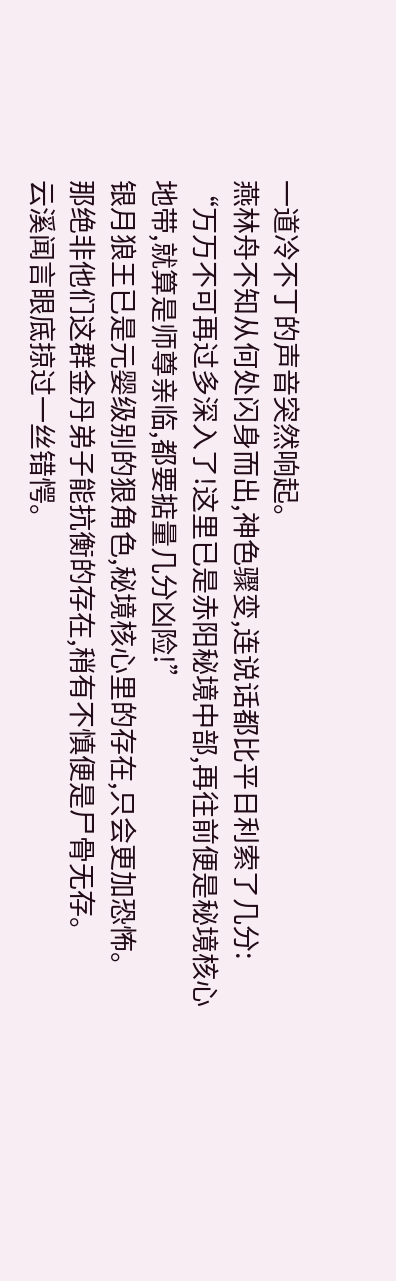一道冷不丁的声音突然响起。
燕林舟不知从何处闪身而出,神色骤变,连说话都比平日利索了几分:
“万万不可再过多深入了!这里已是赤阳秘境中部,再往前便是秘境核心地带,就算是师尊亲临,都要掂量几分凶险!”
银月狼王已是元婴级别的狠角色,秘境核心里的存在,只会更加恐怖。
那绝非他们这群金丹弟子能抗衡的存在,稍有不慎便是尸骨无存。
云溪闻言眼底掠过一丝错愕。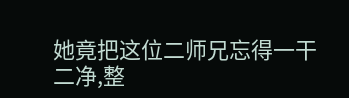她竟把这位二师兄忘得一干二净,整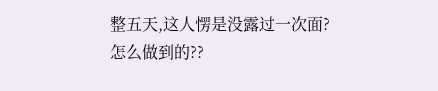整五天,这人愣是没露过一次面?
怎么做到的??